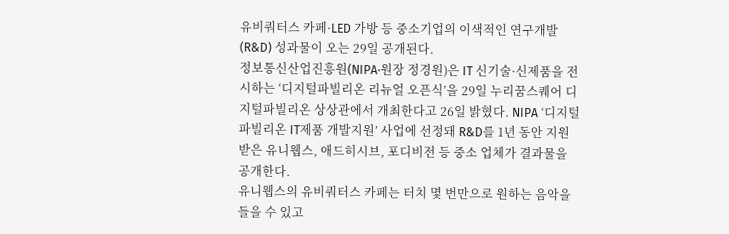유비쿼터스 카페·LED 가방 등 중소기업의 이색적인 연구개발(R&D) 성과물이 오는 29일 공개된다.
정보통신산업진흥원(NIPA·원장 정경원)은 IT 신기술·신제품을 전시하는 ‘디지털파빌리온 리뉴얼 오픈식’을 29일 누리꿈스퀘어 디지털파빌리온 상상관에서 개최한다고 26일 밝혔다. NIPA ‘디지털파빌리온 IT제품 개발지원’ 사업에 선정돼 R&D를 1년 동안 지원받은 유니웹스, 애드히시브, 포디비전 등 중소 업체가 결과물을 공개한다.
유니웹스의 유비쿼터스 카페는 터치 몇 번만으로 원하는 음악을 들을 수 있고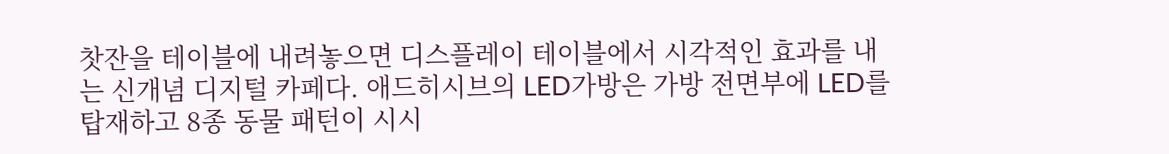찻잔을 테이블에 내려놓으면 디스플레이 테이블에서 시각적인 효과를 내는 신개념 디지털 카페다. 애드히시브의 LED가방은 가방 전면부에 LED를 탑재하고 8종 동물 패턴이 시시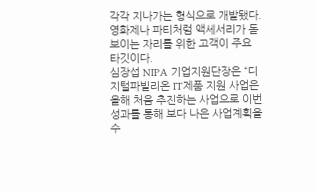각각 지나가는 형식으로 개발됐다. 영화제나 파티처럼 액세서리가 돋보이는 자리를 위한 고객이 주요 타깃이다.
심장섭 NIPA 기업지원단장은 “디지털파빌리온 IT제품 지원 사업은 올해 처음 추진하는 사업으로 이번 성과를 통해 보다 나은 사업계획을 수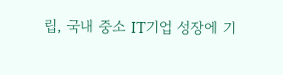립, 국내 중소 IT기업 성장에 기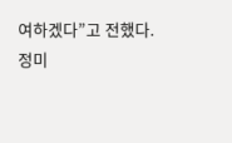여하겠다”고 전했다.
정미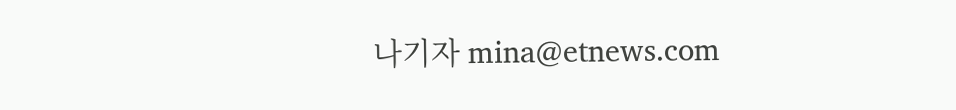나기자 mina@etnews.com